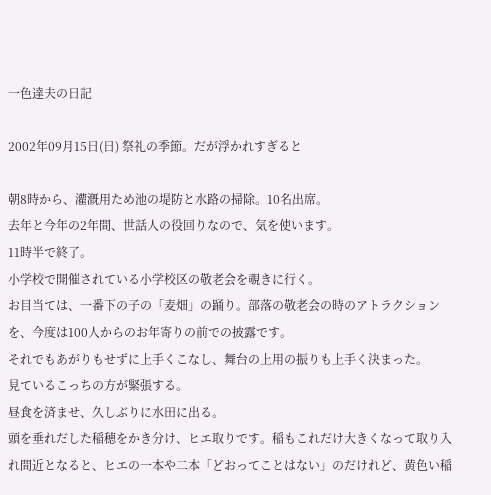一色達夫の日記

2002年09月15日(日) 祭礼の季節。だが浮かれすぎると

朝8時から、灌漑用ため池の堤防と水路の掃除。10名出席。
去年と今年の2年間、世話人の役回りなので、気を使います。
11時半で終了。
小学校で開催されている小学校区の敬老会を覗きに行く。
お目当ては、一番下の子の「麦畑」の踊り。部落の敬老会の時のアトラクションを、今度は100人からのお年寄りの前での披露です。
それでもあがりもせずに上手くこなし、舞台の上用の振りも上手く決まった。
見ているこっちの方が緊張する。
昼食を済ませ、久しぶりに水田に出る。
頭を垂れだした稲穂をかき分け、ヒエ取りです。稲もこれだけ大きくなって取り入れ間近となると、ヒエの一本や二本「どおってことはない」のだけれど、黄色い稲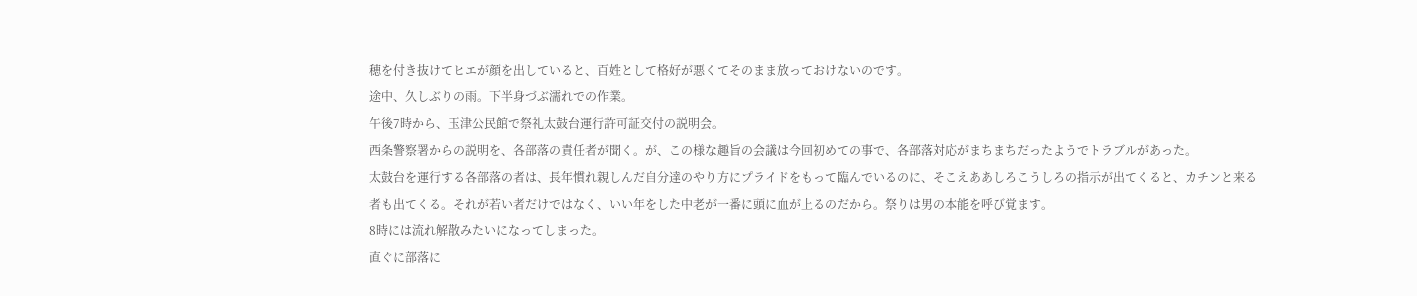穂を付き抜けてヒエが顔を出していると、百姓として格好が悪くてそのまま放っておけないのです。
途中、久しぶりの雨。下半身づぶ濡れでの作業。
午後7時から、玉津公民館で祭礼太鼓台運行許可証交付の説明会。
西条警察署からの説明を、各部落の責任者が聞く。が、この様な趣旨の会議は今回初めての事で、各部落対応がまちまちだったようでトラブルがあった。
太鼓台を運行する各部落の者は、長年慣れ親しんだ自分達のやり方にプライドをもって臨んでいるのに、そこえああしろこうしろの指示が出てくると、カチンと来る者も出てくる。それが若い者だけではなく、いい年をした中老が一番に頭に血が上るのだから。祭りは男の本能を呼び覚ます。
8時には流れ解散みたいになってしまった。
直ぐに部落に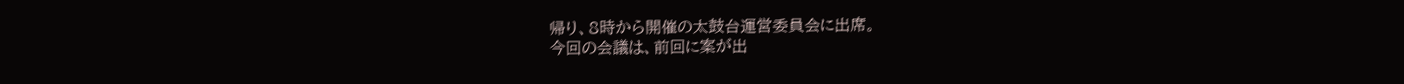帰り、8時から開催の太鼓台運営委員会に出席。
今回の会議は、前回に案が出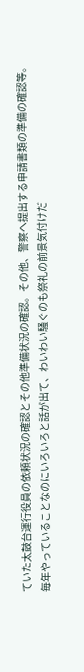ていた太鼓台運行役員の依頼状況の確認とその他準備状況の確認。その他、警察へ提出する申請書類の準備の確認等。
毎年やっていることなのにいろいろと話が出て、わいわい騒ぐのも祭礼の前景気付けだ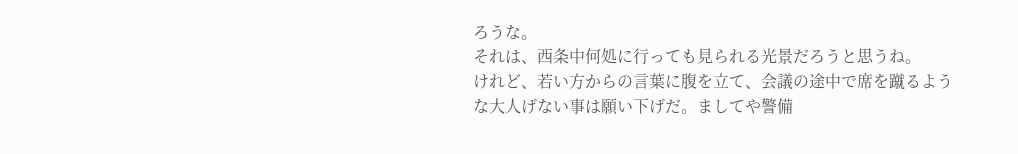ろうな。
それは、西条中何処に行っても見られる光景だろうと思うね。
けれど、若い方からの言葉に腹を立て、会議の途中で席を蹴るような大人げない事は願い下げだ。ましてや警備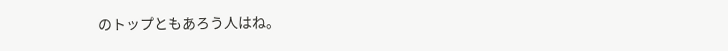のトップともあろう人はね。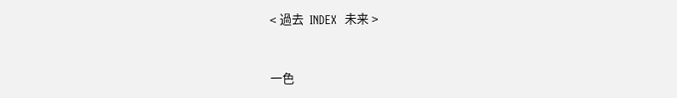< 過去  INDEX  未来 >


一色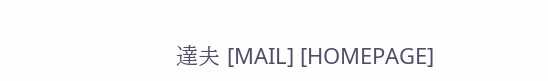達夫 [MAIL] [HOMEPAGE]